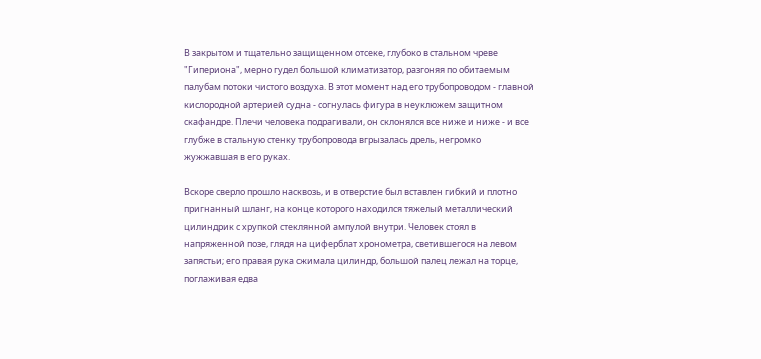В закрытом и тщательно защищенном отсеке, глубоко в стальном чреве "Гипериона", мерно гудел большой климатизатор, разгоняя по обитаемым палубам потоки чистого воздуха. В этот момент над его трубопроводом - главной кислородной артерией судна - согнулась фигура в неуклюжем защитном скафандре. Плечи человека подрагивали, он склонялся все ниже и ниже - и все глубже в стальную стенку трубопровода вгрызалась дрель, негромко жужжавшая в его руках.

Вскоре сверло прошло насквозь, и в отверстие был вставлен гибкий и плотно пригнанный шланг, на конце которого находился тяжелый металлический цилиндрик с хрупкой стеклянной ампулой внутри. Человек стоял в напряженной позе, глядя на циферблат хронометра, светившегося на левом запястьи; его правая рука сжимала цилиндр, большой палец лежал на торце, поглаживая едва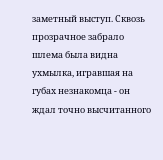заметный выступ. Сквозь прозрачное забрало шлема была видна ухмылка, игравшая на губах незнакомца - он ждал точно высчитанного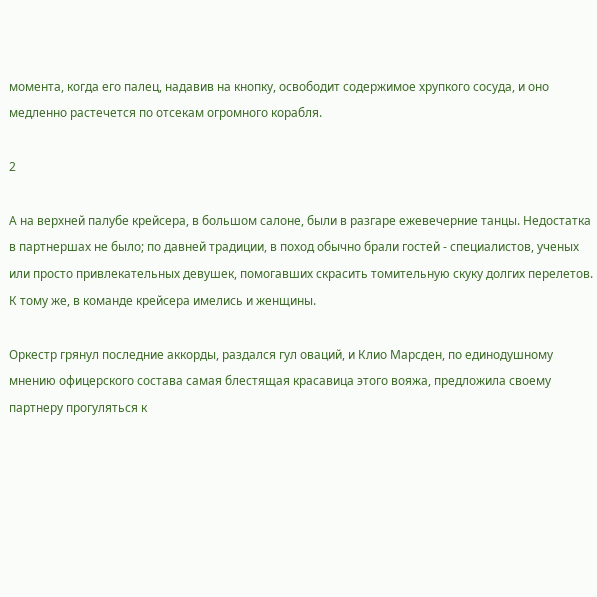момента, когда его палец, надавив на кнопку, освободит содержимое хрупкого сосуда, и оно медленно растечется по отсекам огромного корабля.

2

А на верхней палубе крейсера, в большом салоне, были в разгаре ежевечерние танцы. Недостатка в партнершах не было; по давней традиции, в поход обычно брали гостей - специалистов, ученых или просто привлекательных девушек, помогавших скрасить томительную скуку долгих перелетов. К тому же, в команде крейсера имелись и женщины.

Оркестр грянул последние аккорды, раздался гул оваций, и Клио Марсден, по единодушному мнению офицерского состава самая блестящая красавица этого вояжа, предложила своему партнеру прогуляться к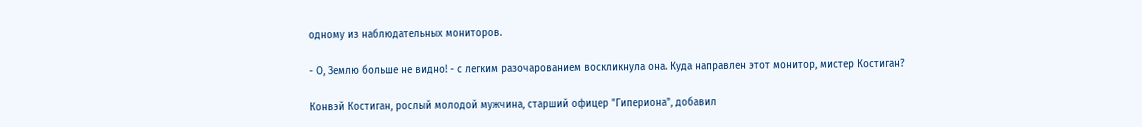одному из наблюдательных мониторов.

- О, Землю больше не видно! - с легким разочарованием воскликнула она. Куда направлен этот монитор, мистер Костиган?

Конвэй Костиган, рослый молодой мужчина, старший офицер "Гипериона", добавил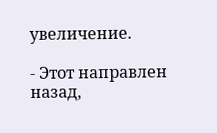увеличение.

- Этот направлен назад,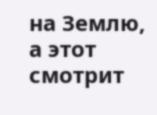на Землю, а этот смотрит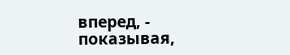вперед, - показывая,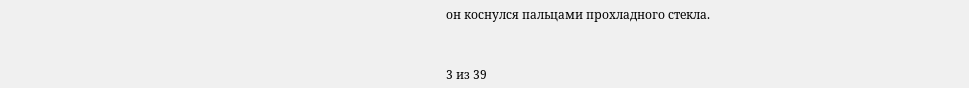он коснулся пальцами прохладного стекла.



3 из 39